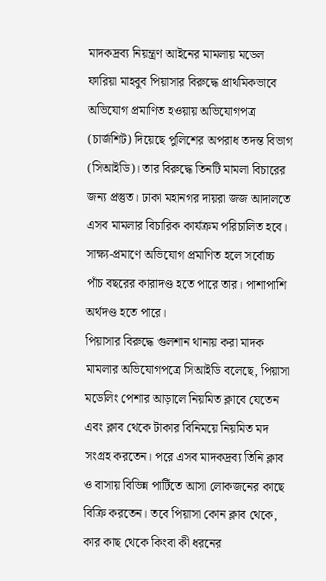মাদকদ্রব্য নিয়ন্ত্রণ আইনের মামলায় মডেল ফারিয়া মাহবুব পিয়াসার বিরুদ্ধে প্রাথমিকভাবে অভিযোগ প্রমাণিত হওয়ায় অভিযোগপত্র (চার্জশিট) দিয়েছে পুলিশের অপরাধ তদন্ত বিভাগ (সিআইডি)। তার বিরুদ্ধে তিনটি মামলা বিচারের জন্য প্রস্তুত। ঢাকা মহানগর দায়রা জজ আদালতে এসব মামলার বিচারিক কার্যক্রম পরিচালিত হবে। সাক্ষ্য-প্রমাণে অভিযোগ প্রমাণিত হলে সর্বোচ্চ পাঁচ বছরের কারাদণ্ড হতে পারে তার। পাশাপাশি অর্থদণ্ড হতে পারে।
পিয়াসার বিরুদ্ধে গুলশান থানায় করা মাদক মামলার অভিযোগপত্রে সিআইডি বলেছে, পিয়াসা মডেলিং পেশার আড়ালে নিয়মিত ক্লাবে যেতেন এবং ক্লাব থেকে টাকার বিনিময়ে নিয়মিত মদ সংগ্রহ করতেন। পরে এসব মাদকদ্রব্য তিনি ক্লাব ও বাসায় বিভিন্ন পার্টিতে আসা লোকজনের কাছে বিক্রি করতেন। তবে পিয়াসা কোন ক্লাব থেকে, কার কাছ থেকে কিংবা কী ধরনের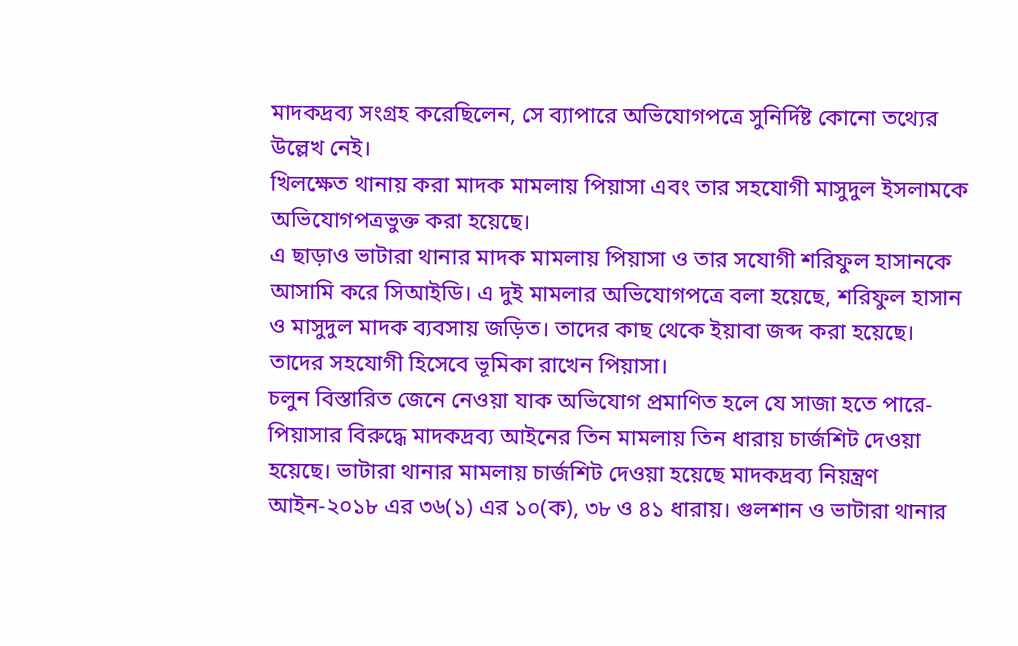মাদকদ্রব্য সংগ্রহ করেছিলেন, সে ব্যাপারে অভিযোগপত্রে সুনির্দিষ্ট কোনো তথ্যের উল্লেখ নেই।
খিলক্ষেত থানায় করা মাদক মামলায় পিয়াসা এবং তার সহযোগী মাসুদুল ইসলামকে অভিযোগপত্রভুক্ত করা হয়েছে।
এ ছাড়াও ভাটারা থানার মাদক মামলায় পিয়াসা ও তার সযোগী শরিফুল হাসানকে আসামি করে সিআইডি। এ দুই মামলার অভিযোগপত্রে বলা হয়েছে, শরিফুল হাসান ও মাসুদুল মাদক ব্যবসায় জড়িত। তাদের কাছ থেকে ইয়াবা জব্দ করা হয়েছে। তাদের সহযোগী হিসেবে ভূমিকা রাখেন পিয়াসা।
চলুন বিস্তারিত জেনে নেওয়া যাক অভিযোগ প্রমাণিত হলে যে সাজা হতে পারে-
পিয়াসার বিরুদ্ধে মাদকদ্রব্য আইনের তিন মামলায় তিন ধারায় চার্জশিট দেওয়া হয়েছে। ভাটারা থানার মামলায় চার্জশিট দেওয়া হয়েছে মাদকদ্রব্য নিয়ন্ত্রণ আইন-২০১৮ এর ৩৬(১) এর ১০(ক), ৩৮ ও ৪১ ধারায়। গুলশান ও ভাটারা থানার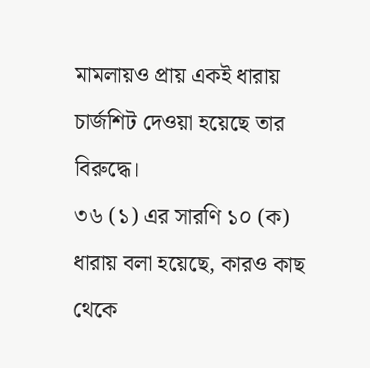মামলায়ও প্রায় একই ধারায় চার্জশিট দেওয়া হয়েছে তার বিরুদ্ধে।
৩৬ (১) এর সারণি ১০ (ক) ধারায় বলা হয়েছে, কারও কাছ থেকে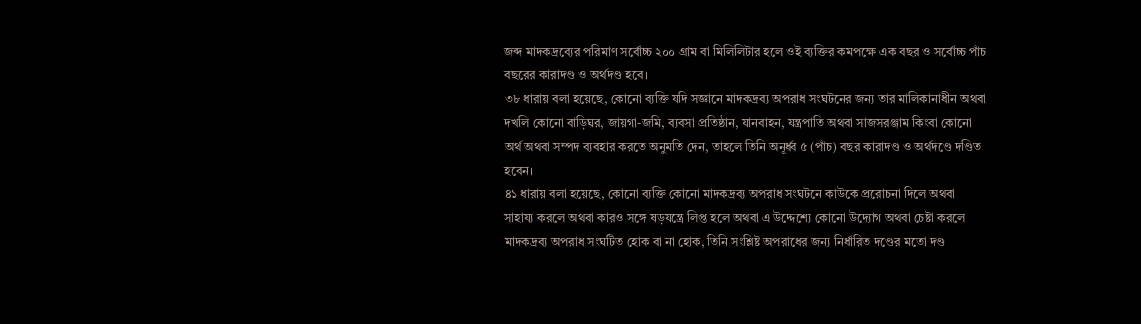জব্দ মাদকদ্রব্যের পরিমাণ সর্বোচ্চ ২০০ গ্রাম বা মিলিলিটার হলে ওই ব্যক্তির কমপক্ষে এক বছর ও সর্বোচ্চ পাঁচ বছরের কারাদণ্ড ও অর্থদণ্ড হবে।
৩৮ ধারায় বলা হয়েছে, কোনো ব্যক্তি যদি সজ্ঞানে মাদকদ্রব্য অপরাধ সংঘটনের জন্য তার মালিকানাধীন অথবা দখলি কোনো বাড়িঘর, জায়গা-জমি, ব্যবসা প্রতিষ্ঠান, যানবাহন, যন্ত্রপাতি অথবা সাজসরঞ্জাম কিংবা কোনো অর্থ অথবা সম্পদ ব্যবহার করতে অনুমতি দেন, তাহলে তিনি অনূর্ধ্ব ৫ (পাঁচ) বছর কারাদণ্ড ও অর্থদণ্ডে দণ্ডিত হবেন।
৪১ ধারায় বলা হয়েছে, কোনো ব্যক্তি কোনো মাদকদ্রব্য অপরাধ সংঘটনে কাউকে প্ররোচনা দিলে অথবা সাহায্য করলে অথবা কারও সঙ্গে ষড়যন্ত্রে লিপ্ত হলে অথবা এ উদ্দেশ্যে কোনো উদ্যোগ অথবা চেষ্টা করলে মাদকদ্রব্য অপরাধ সংঘটিত হোক বা না হোক, তিনি সংশ্লিষ্ট অপরাধের জন্য নির্ধারিত দণ্ডের মতো দণ্ড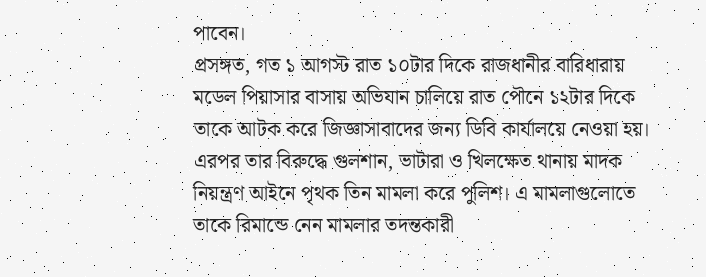পাবেন।
প্রসঙ্গত, গত ১ আগস্ট রাত ১০টার দিকে রাজধানীর বারিধারায় মডেল পিয়াসার বাসায় অভিযান চালিয়ে রাত পৌনে ১২টার দিকে তাকে আটক করে জিজ্ঞাসাবাদের জন্য ডিবি কার্যালয়ে নেওয়া হয়। এরপর তার বিরুদ্ধে গুলশান, ভাটারা ও খিলক্ষেত থানায় মাদক নিয়ন্ত্রণ আইনে পৃথক তিন মামলা করে পুলিশ। এ মামলাগুলোতে তাকে রিমান্ডে নেন মামলার তদন্তকারী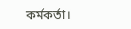কর্মকর্তা।